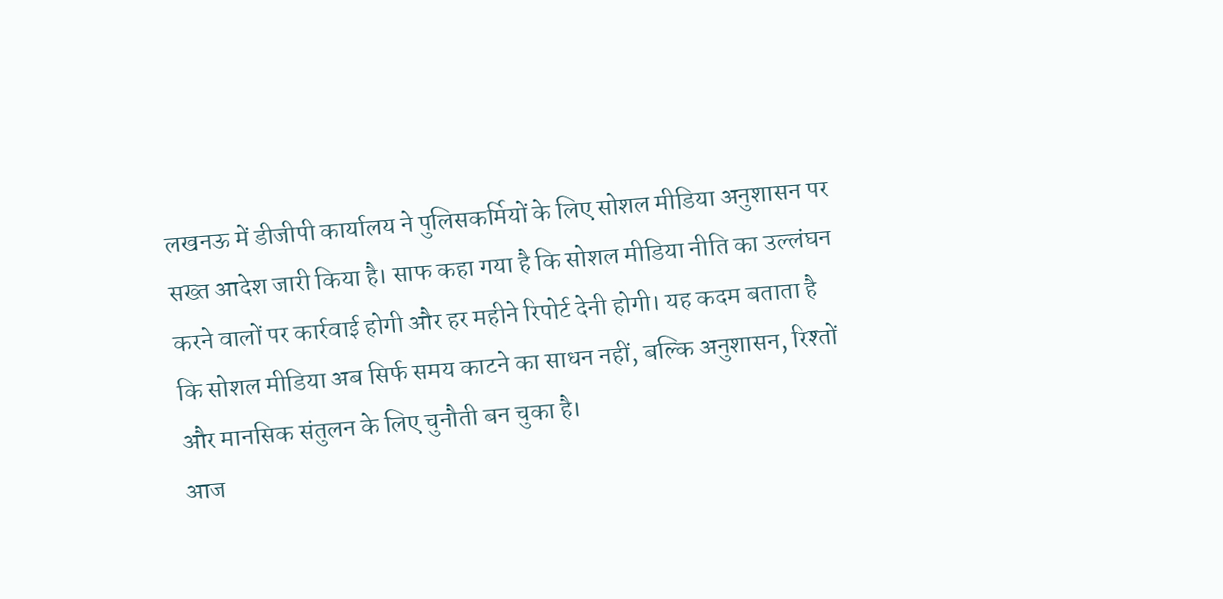लखनऊ में डीजीपी कार्यालय ने पुलिसकर्मियों के लिए सोशल मीडिया अनुशासन पर सख्त आदेश जारी किया है। साफ कहा गया है कि सोशल मीडिया नीति का उल्लंघन करने वालों पर कार्रवाई होगी और हर महीने रिपोर्ट देनी होगी। यह कदम बताता है कि सोशल मीडिया अब सिर्फ समय काटने का साधन नहीं, बल्कि अनुशासन, रिश्तों और मानसिक संतुलन के लिए चुनौती बन चुका है।
आज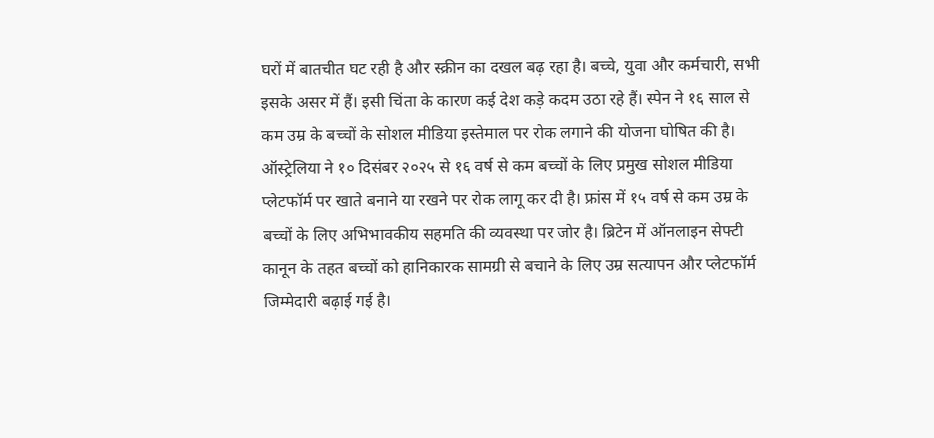घरों में बातचीत घट रही है और स्क्रीन का दखल बढ़ रहा है। बच्चे, युवा और कर्मचारी, सभी इसके असर में हैं। इसी चिंता के कारण कई देश कड़े कदम उठा रहे हैं। स्पेन ने १६ साल से कम उम्र के बच्चों के सोशल मीडिया इस्तेमाल पर रोक लगाने की योजना घोषित की है। ऑस्ट्रेलिया ने १० दिसंबर २०२५ से १६ वर्ष से कम बच्चों के लिए प्रमुख सोशल मीडिया प्लेटफॉर्म पर खाते बनाने या रखने पर रोक लागू कर दी है। फ्रांस में १५ वर्ष से कम उम्र के बच्चों के लिए अभिभावकीय सहमति की व्यवस्था पर जोर है। ब्रिटेन में ऑनलाइन सेफ्टी कानून के तहत बच्चों को हानिकारक सामग्री से बचाने के लिए उम्र सत्यापन और प्लेटफॉर्म जिम्मेदारी बढ़ाई गई है।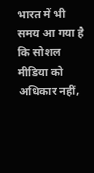भारत में भी समय आ गया है कि सोशल मीडिया को अधिकार नहीं,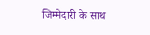जिम्मेदारी के साथ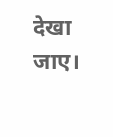देखा जाए।